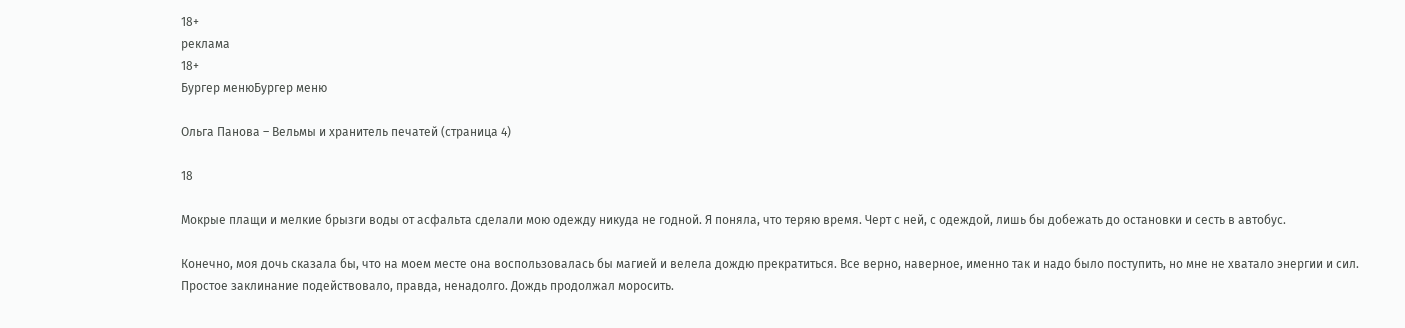18+
реклама
18+
Бургер менюБургер меню

Ольга Панова – Вельмы и хранитель печатей (страница 4)

18

Мокрые плащи и мелкие брызги воды от асфальта сделали мою одежду никуда не годной. Я поняла, что теряю время. Черт с ней, с одеждой, лишь бы добежать до остановки и сесть в автобус.

Конечно, моя дочь сказала бы, что на моем месте она воспользовалась бы магией и велела дождю прекратиться. Все верно, наверное, именно так и надо было поступить, но мне не хватало энергии и сил. Простое заклинание подействовало, правда, ненадолго. Дождь продолжал моросить.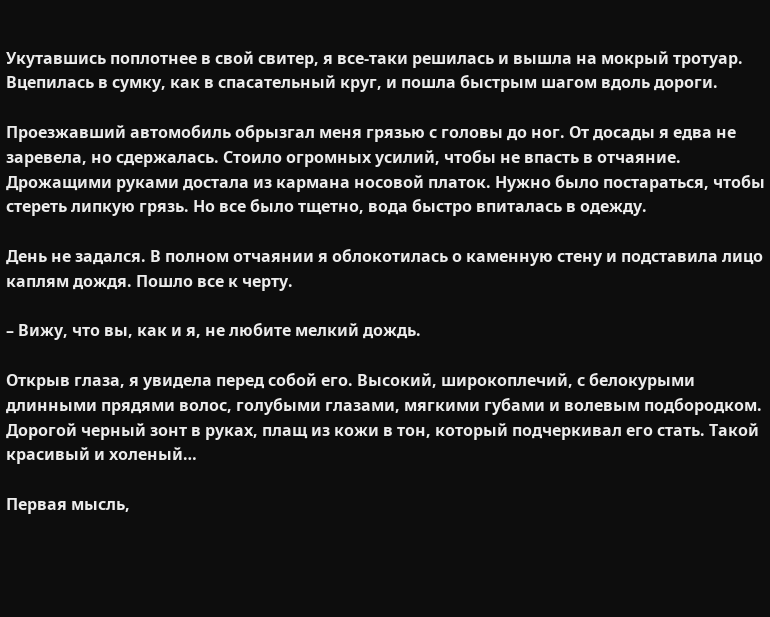Укутавшись поплотнее в свой свитер, я все-таки решилась и вышла на мокрый тротуар. Вцепилась в сумку, как в спасательный круг, и пошла быстрым шагом вдоль дороги.

Проезжавший автомобиль обрызгал меня грязью с головы до ног. От досады я едва не заревела, но сдержалась. Стоило огромных усилий, чтобы не впасть в отчаяние. Дрожащими руками достала из кармана носовой платок. Нужно было постараться, чтобы стереть липкую грязь. Но все было тщетно, вода быстро впиталась в одежду.

День не задался. В полном отчаянии я облокотилась о каменную стену и подставила лицо каплям дождя. Пошло все к черту.

– Вижу, что вы, как и я, не любите мелкий дождь.

Открыв глаза, я увидела перед собой его. Высокий, широкоплечий, с белокурыми длинными прядями волос, голубыми глазами, мягкими губами и волевым подбородком. Дорогой черный зонт в руках, плащ из кожи в тон, который подчеркивал его стать. Такой красивый и холеный…

Первая мысль,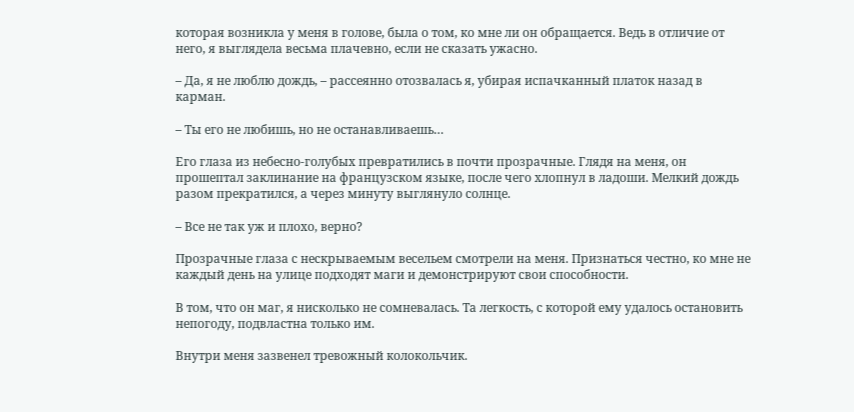которая возникла у меня в голове, была о том, ко мне ли он обращается. Ведь в отличие от него, я выглядела весьма плачевно, если не сказать ужасно.

– Да, я не люблю дождь, – рассеянно отозвалась я, убирая испачканный платок назад в карман.

– Ты его не любишь, но не останавливаешь…

Его глаза из небесно-голубых превратились в почти прозрачные. Глядя на меня, он прошептал заклинание на французском языке, после чего хлопнул в ладоши. Мелкий дождь разом прекратился, а через минуту выглянуло солнце.

– Все не так уж и плохо, верно?

Прозрачные глаза с нескрываемым весельем смотрели на меня. Признаться честно, ко мне не каждый день на улице подходят маги и демонстрируют свои способности.

В том, что он маг, я нисколько не сомневалась. Та легкость, с которой ему удалось остановить непогоду, подвластна только им.

Внутри меня зазвенел тревожный колокольчик.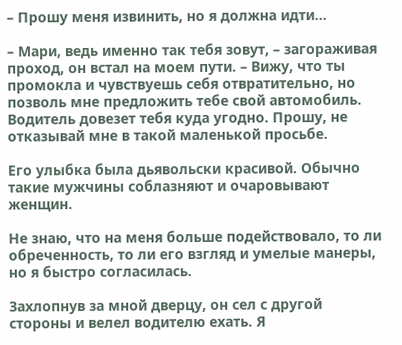– Прошу меня извинить, но я должна идти…

– Мари, ведь именно так тебя зовут, – загораживая проход, он встал на моем пути. – Вижу, что ты промокла и чувствуешь себя отвратительно, но позволь мне предложить тебе свой автомобиль. Водитель довезет тебя куда угодно. Прошу, не отказывай мне в такой маленькой просьбе.

Его улыбка была дьявольски красивой. Обычно такие мужчины соблазняют и очаровывают женщин.

Не знаю, что на меня больше подействовало, то ли обреченность, то ли его взгляд и умелые манеры, но я быстро согласилась.

Захлопнув за мной дверцу, он сел с другой стороны и велел водителю ехать. Я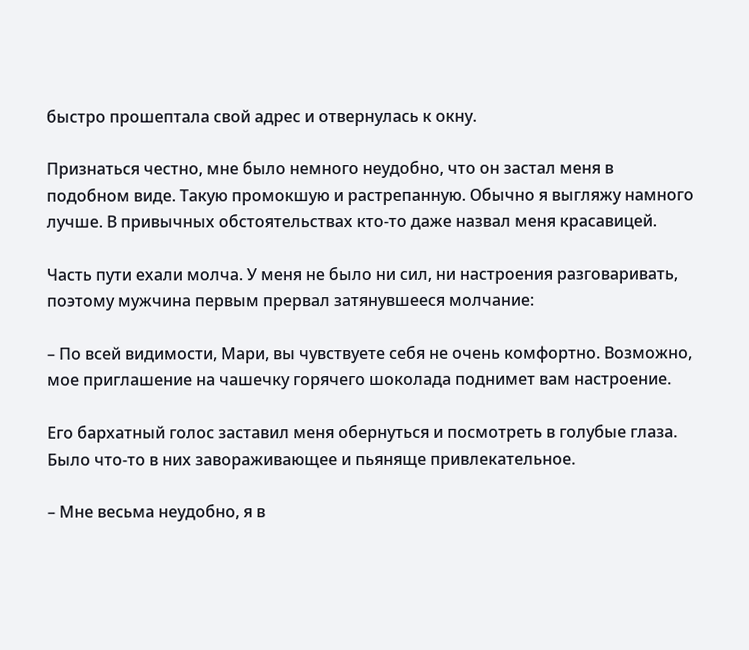быстро прошептала свой адрес и отвернулась к окну.

Признаться честно, мне было немного неудобно, что он застал меня в подобном виде. Такую промокшую и растрепанную. Обычно я выгляжу намного лучше. В привычных обстоятельствах кто-то даже назвал меня красавицей.

Часть пути ехали молча. У меня не было ни сил, ни настроения разговаривать, поэтому мужчина первым прервал затянувшееся молчание:

– По всей видимости, Мари, вы чувствуете себя не очень комфортно. Возможно, мое приглашение на чашечку горячего шоколада поднимет вам настроение.

Его бархатный голос заставил меня обернуться и посмотреть в голубые глаза. Было что-то в них завораживающее и пьяняще привлекательное.

– Мне весьма неудобно, я в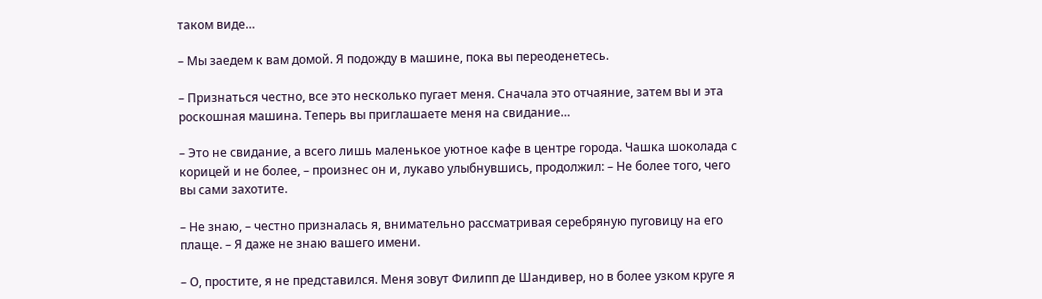таком виде…

– Мы заедем к вам домой. Я подожду в машине, пока вы переоденетесь.

– Признаться честно, все это несколько пугает меня. Сначала это отчаяние, затем вы и эта роскошная машина. Теперь вы приглашаете меня на свидание…

– Это не свидание, а всего лишь маленькое уютное кафе в центре города. Чашка шоколада с корицей и не более, – произнес он и, лукаво улыбнувшись, продолжил: – Не более того, чего вы сами захотите.

– Не знаю, – честно призналась я, внимательно рассматривая серебряную пуговицу на его плаще. – Я даже не знаю вашего имени.

– О, простите, я не представился. Меня зовут Филипп де Шандивер, но в более узком круге я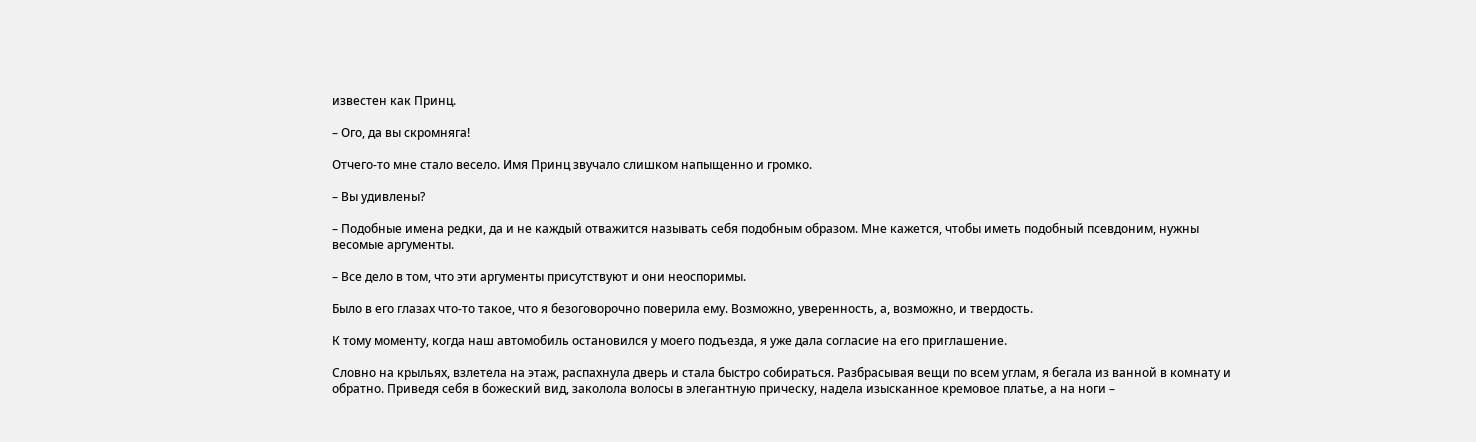известен как Принц.

– Ого, да вы скромняга!

Отчего-то мне стало весело. Имя Принц звучало слишком напыщенно и громко.

– Вы удивлены?

– Подобные имена редки, да и не каждый отважится называть себя подобным образом. Мне кажется, чтобы иметь подобный псевдоним, нужны весомые аргументы.

– Все дело в том, что эти аргументы присутствуют и они неоспоримы.

Было в его глазах что-то такое, что я безоговорочно поверила ему. Возможно, уверенность, а, возможно, и твердость.

К тому моменту, когда наш автомобиль остановился у моего подъезда, я уже дала согласие на его приглашение.

Словно на крыльях, взлетела на этаж, распахнула дверь и стала быстро собираться. Разбрасывая вещи по всем углам, я бегала из ванной в комнату и обратно. Приведя себя в божеский вид, заколола волосы в элегантную прическу, надела изысканное кремовое платье, а на ноги –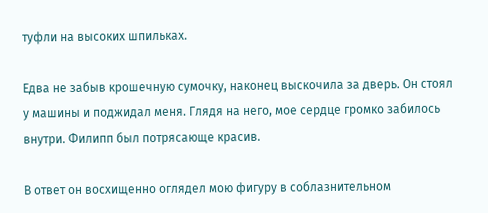туфли на высоких шпильках.

Едва не забыв крошечную сумочку, наконец выскочила за дверь. Он стоял у машины и поджидал меня. Глядя на него, мое сердце громко забилось внутри. Филипп был потрясающе красив.

В ответ он восхищенно оглядел мою фигуру в соблазнительном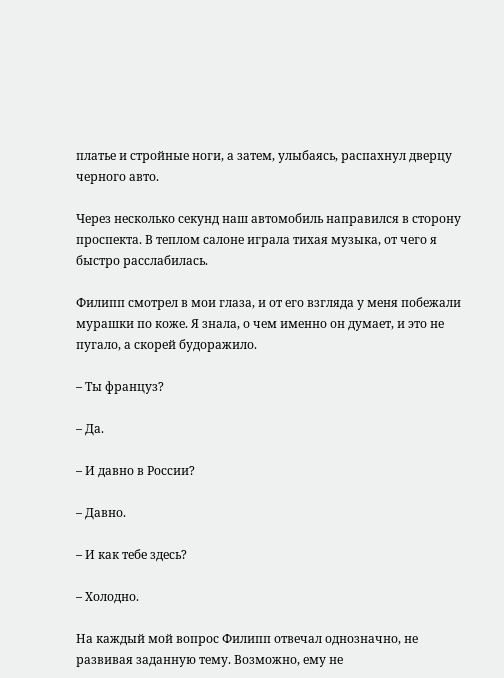платье и стройные ноги, а затем, улыбаясь, распахнул дверцу черного авто.

Через несколько секунд наш автомобиль направился в сторону проспекта. В теплом салоне играла тихая музыка, от чего я быстро расслабилась.

Филипп смотрел в мои глаза, и от его взгляда у меня побежали мурашки по коже. Я знала, о чем именно он думает, и это не пугало, а скорей будоражило.

– Ты француз?

– Да.

– И давно в России?

– Давно.

– И как тебе здесь?

– Холодно.

На каждый мой вопрос Филипп отвечал однозначно, не развивая заданную тему. Возможно, ему не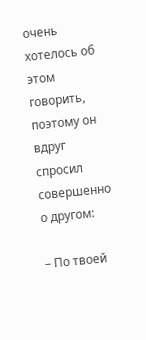очень хотелось об этом говорить, поэтому он вдруг спросил совершенно о другом:

– По твоей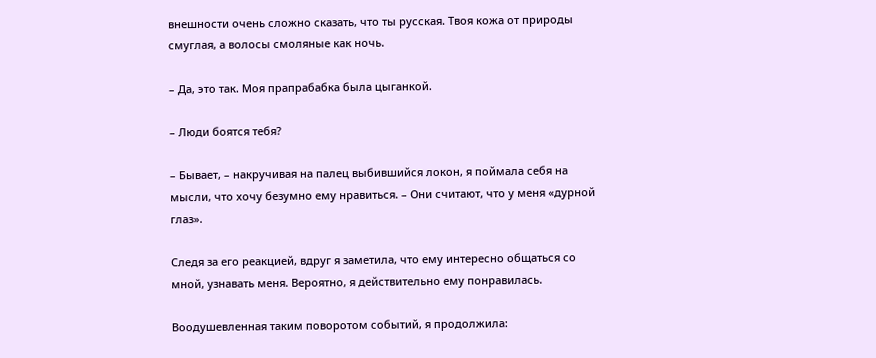внешности очень сложно сказать, что ты русская. Твоя кожа от природы смуглая, а волосы смоляные как ночь.

– Да, это так. Моя прапрабабка была цыганкой.

– Люди боятся тебя?

– Бывает, – накручивая на палец выбившийся локон, я поймала себя на мысли, что хочу безумно ему нравиться. – Они считают, что у меня «дурной глаз».

Следя за его реакцией, вдруг я заметила, что ему интересно общаться со мной, узнавать меня. Вероятно, я действительно ему понравилась.

Воодушевленная таким поворотом событий, я продолжила: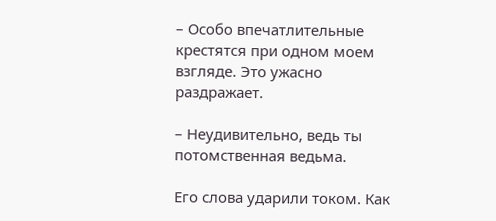– Особо впечатлительные крестятся при одном моем взгляде. Это ужасно раздражает.

– Неудивительно, ведь ты потомственная ведьма.

Его слова ударили током. Как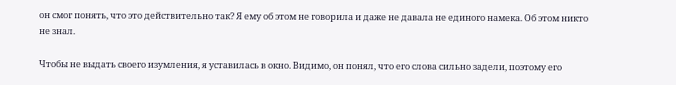он смог понять, что это действительно так? Я ему об этом не говорила и даже не давала не единого намека. Об этом никто не знал.

Чтобы не выдать своего изумления, я уставилась в окно. Видимо, он понял, что его слова сильно задели, поэтому его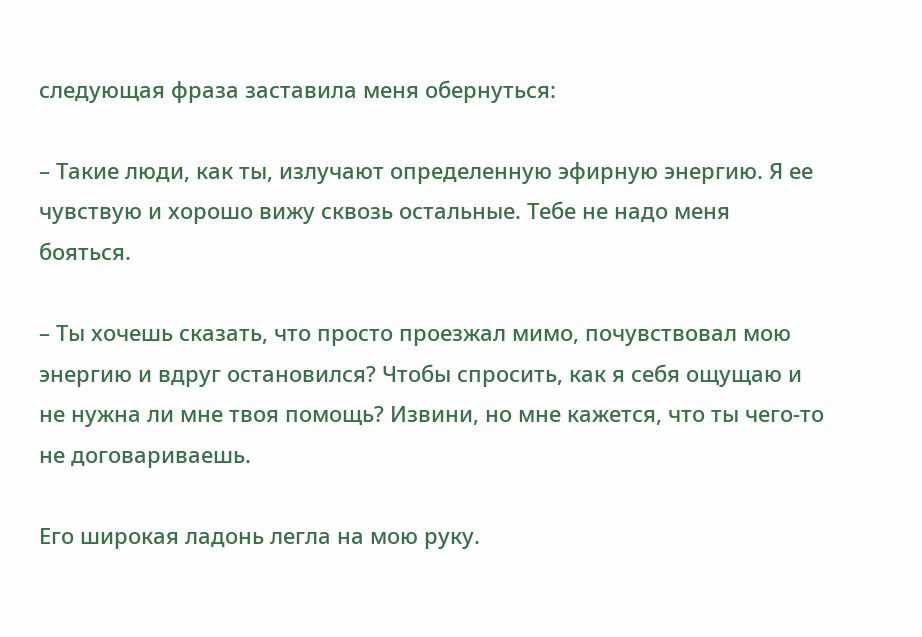следующая фраза заставила меня обернуться:

– Такие люди, как ты, излучают определенную эфирную энергию. Я ее чувствую и хорошо вижу сквозь остальные. Тебе не надо меня бояться.

– Ты хочешь сказать, что просто проезжал мимо, почувствовал мою энергию и вдруг остановился? Чтобы спросить, как я себя ощущаю и не нужна ли мне твоя помощь? Извини, но мне кажется, что ты чего-то не договариваешь.

Его широкая ладонь легла на мою руку.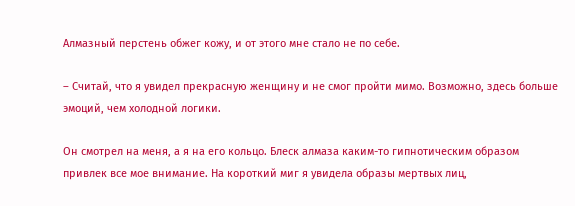Алмазный перстень обжег кожу, и от этого мне стало не по себе.

– Считай, что я увидел прекрасную женщину и не смог пройти мимо. Возможно, здесь больше эмоций, чем холодной логики.

Он смотрел на меня, а я на его кольцо. Блеск алмаза каким-то гипнотическим образом привлек все мое внимание. На короткий миг я увидела образы мертвых лиц,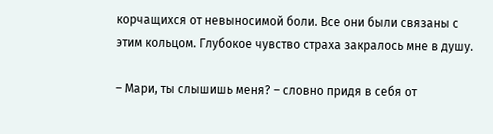корчащихся от невыносимой боли. Все они были связаны с этим кольцом. Глубокое чувство страха закралось мне в душу.

– Мари, ты слышишь меня? – словно придя в себя от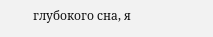глубокого сна, я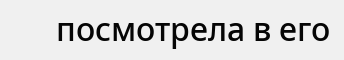посмотрела в его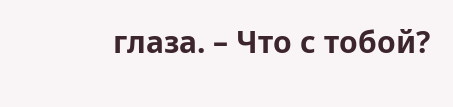глаза. – Что с тобой?